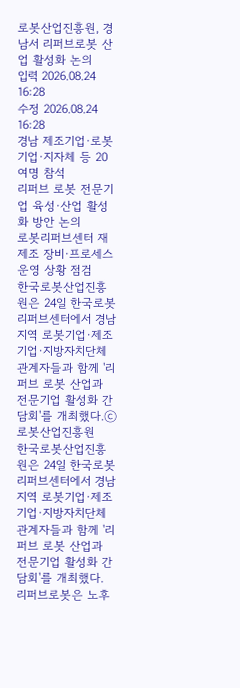로봇산업진흥원, 경남서 리퍼브로봇 산업 활성화 논의
입력 2026.08.24 16:28
수정 2026.08.24 16:28
경남 제조기업·로봇기업·지자체 등 20여명 참석
리퍼브 로봇 전문기업 육성·산업 활성화 방안 논의
로봇리퍼브센터 재제조 장비·프로세스 운영 상황 점검
한국로봇산업진흥원은 24일 한국로봇리퍼브센터에서 경남 지역 로봇기업·제조기업·지방자치단체 관계자들과 함께 '리퍼브 로봇 산업과 전문기업 활성화 간담회'를 개최했다.ⓒ로봇산업진흥원
한국로봇산업진흥원은 24일 한국로봇리퍼브센터에서 경남 지역 로봇기업·제조기업·지방자치단체 관계자들과 함께 '리퍼브 로봇 산업과 전문기업 활성화 간담회'를 개최했다.
리퍼브로봇은 노후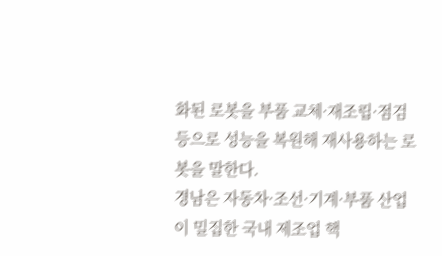화된 로봇을 부품 교체·재조립·점검 등으로 성능을 복원해 재사용하는 로봇을 말한다.
경남은 자동차·조선·기계·부품 산업이 밀집한 국내 제조업 핵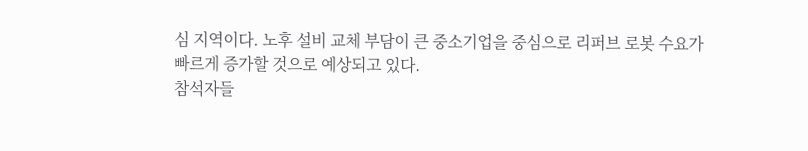심 지역이다. 노후 설비 교체 부담이 큰 중소기업을 중심으로 리퍼브 로봇 수요가 빠르게 증가할 것으로 예상되고 있다.
참석자들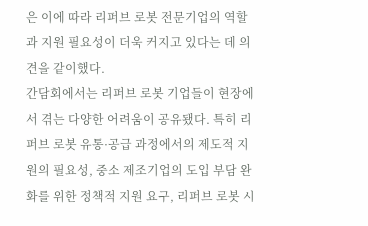은 이에 따라 리퍼브 로봇 전문기업의 역할과 지원 필요성이 더욱 커지고 있다는 데 의견을 같이했다.
간담회에서는 리퍼브 로봇 기업들이 현장에서 겪는 다양한 어려움이 공유됐다. 특히 리퍼브 로봇 유통·공급 과정에서의 제도적 지원의 필요성, 중소 제조기업의 도입 부담 완화를 위한 정책적 지원 요구, 리퍼브 로봇 시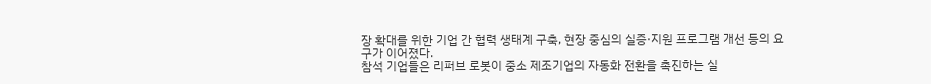장 확대를 위한 기업 간 협력 생태계 구축, 현장 중심의 실증·지원 프로그램 개선 등의 요구가 이어졌다.
참석 기업들은 리퍼브 로봇이 중소 제조기업의 자동화 전환을 촉진하는 실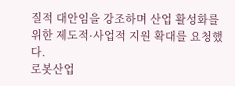질적 대안임을 강조하며 산업 활성화를 위한 제도적·사업적 지원 확대를 요청했다.
로봇산업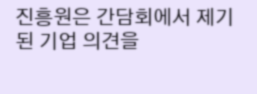진흥원은 간담회에서 제기된 기업 의견을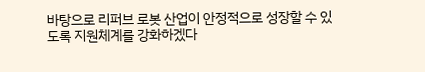바탕으로 리퍼브 로봇 산업이 안정적으로 성장할 수 있도록 지원체계를 강화하겠다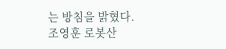는 방침을 밝혔다.
조영훈 로봇산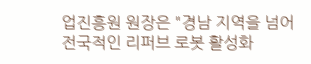업진흥원 원장은 "경남 지역을 넘어 전국적인 리퍼브 로봇 활성화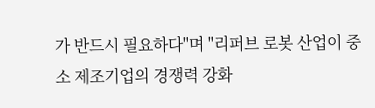가 반드시 필요하다"며 "리퍼브 로봇 산업이 중소 제조기업의 경쟁력 강화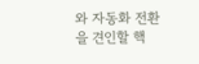와 자동화 전환을 견인할 핵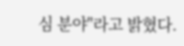심 분야"라고 밝혔다.